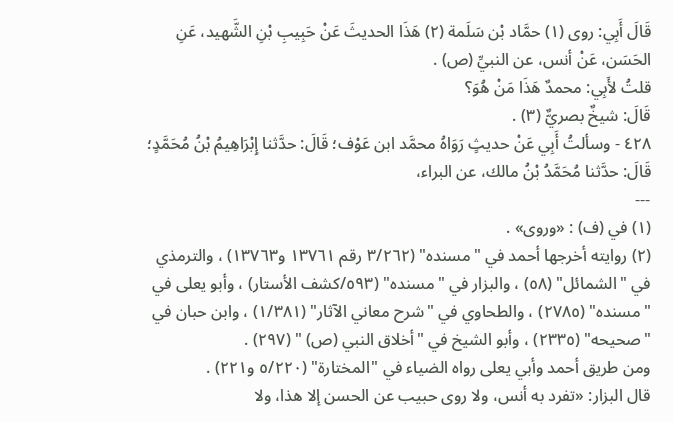قَالَ أَبِي: روى (١) حمَّاد بْن سَلَمة (٢) هَذَا الحديثَ عَنْ حَبِيبِ بْنِ الشَّهيد، عَنِ الحَسَن، عَنْ أنس، عن النبيِّ (ص) .
قلتُ لأَبِي: محمدٌ هَذَا مَنْ هُوَ؟
قَالَ: شيخٌ بصريٌّ (٣) .
٤٢٨ - وسألتُ أَبِي عَنْ حديثٍ رَوَاهُ محمَّد ابن عَوْف؛ قَالَ: حدَّثنا إِبْرَاهِيمُ بْنُ مُحَمَّدٍ؛ قَالَ: حدَّثنا مُحَمَّدُ بْنُ مالك، عن البراء،
---
(١) في (ف) : «وروى» .
(٢) روايته أخرجها أحمد في "مسنده" (٣/٢٦٢ رقم ١٣٧٦١ و١٣٧٦٣) ، والترمذي في "الشمائل" (٥٨) ، والبزار في "مسنده" (٥٩٣/كشف الأستار) ، وأبو يعلى في "مسنده" (٢٧٨٥) ، والطحاوي في "شرح معاني الآثار" (١/٣٨١) ، وابن حبان في "صحيحه" (٢٣٣٥) ، وأبو الشيخ في "أخلاق النبي (ص) " (٢٩٧) .
ومن طريق أحمد وأبي يعلى رواه الضياء في "المختارة" (٥/٢٢٠ و٢٢١) .
قال البزار: «تفرد به أنس، ولا روى حبيب عن الحسن إلا هذا، ولا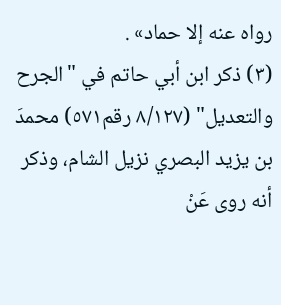رواه عنه إلا حماد» .
(٣) ذكر ابن أبي حاتم في "الجرح والتعديل" (٨/١٢٧ رقم٥٧١) محمدَ بن يزيد البصري نزيل الشام، وذكر أنه روى عَنْ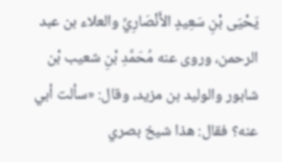يَحْيَى بْنِ سَعِيدٍ الأَنْصَارِيِّ والعلاء بن عبد الرحمن، وروى عنه مُحَمَّدِ بْنِ شعيب بْن شابور والوليد بن مزيد، وقال: «سألت أبي عنه؟ فقال: هذا شيخ بصري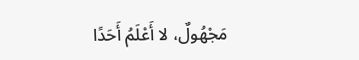مَجْهُولٌ، لا أَعْلَمُ أَحَدًا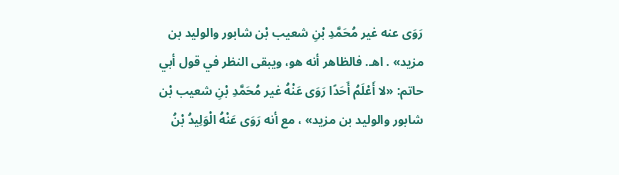رَوَى عنه غير مُحَمَّدِ بْنِ شعيب بْن شابور والوليد بن مزيد» . اهـ. فالظاهر أنه هو، ويبقى النظر في قول أبي حاتم: «لا أَعْلَمُ أَحَدًا رَوَى عَنْهُ غير مُحَمَّدِ بْنِ شعيب بْن شابور والوليد بن مزيد» ، مع أنه رَوَى عَنْهُ الْوَلِيدُ بْنُ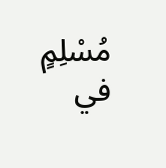مُسْلِمٍ في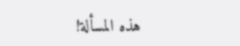هذه المسألة!